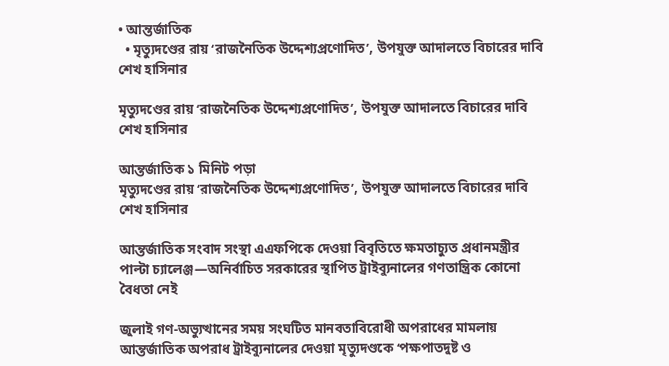• আন্তর্জাতিক
  • মৃত্যুদণ্ডের রায় ‘রাজনৈতিক উদ্দেশ্যপ্রণোদিত’, উপযুক্ত আদালতে বিচারের দাবি শেখ হাসিনার

মৃত্যুদণ্ডের রায় ‘রাজনৈতিক উদ্দেশ্যপ্রণোদিত’, উপযুক্ত আদালতে বিচারের দাবি শেখ হাসিনার

আন্তর্জাতিক ১ মিনিট পড়া
মৃত্যুদণ্ডের রায় ‘রাজনৈতিক উদ্দেশ্যপ্রণোদিত’, উপযুক্ত আদালতে বিচারের দাবি শেখ হাসিনার

আন্তর্জাতিক সংবাদ সংস্থা এএফপিকে দেওয়া বিবৃতিতে ক্ষমতাচ্যুত প্রধানমন্ত্রীর পাল্টা চ্যালেঞ্জ—অনির্বাচিত সরকারের স্থাপিত ট্রাইব্যুনালের গণতান্ত্রিক কোনো বৈধতা নেই

জুলাই গণ-অভ্যুত্থানের সময় সংঘটিত মানবতাবিরোধী অপরাধের মামলায় আন্তর্জাতিক অপরাধ ট্রাইব্যুনালের দেওয়া মৃত্যুদণ্ডকে ‘পক্ষপাতদুষ্ট ও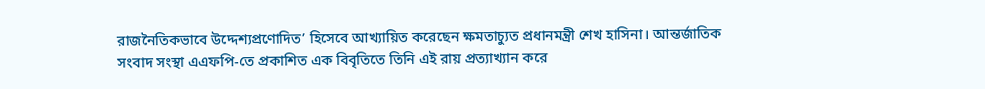রাজনৈতিকভাবে উদ্দেশ্যপ্রণোদিত’ হিসেবে আখ্যায়িত করেছেন ক্ষমতাচ্যুত প্রধানমন্ত্রী শেখ হাসিনা। আন্তর্জাতিক সংবাদ সংস্থা এএফপি-তে প্রকাশিত এক বিবৃতিতে তিনি এই রায় প্রত্যাখ্যান করে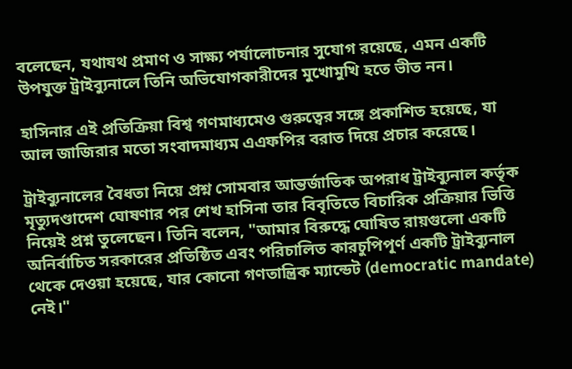বলেছেন, যথাযথ প্রমাণ ও সাক্ষ্য পর্যালোচনার সুযোগ রয়েছে, এমন একটি উপযুক্ত ট্রাইব্যুনালে তিনি অভিযোগকারীদের মুখোমুখি হতে ভীত নন।

হাসিনার এই প্রতিক্রিয়া বিশ্ব গণমাধ্যমেও গুরুত্বের সঙ্গে প্রকাশিত হয়েছে, যা আল জাজিরার মতো সংবাদমাধ্যম এএফপির বরাত দিয়ে প্রচার করেছে।

ট্রাইব্যুনালের বৈধতা নিয়ে প্রশ্ন সোমবার আন্তর্জাতিক অপরাধ ট্রাইব্যুনাল কর্তৃক মৃত্যুদণ্ডাদেশ ঘোষণার পর শেখ হাসিনা তার বিবৃতিতে বিচারিক প্রক্রিয়ার ভিত্তি নিয়েই প্রশ্ন তুলেছেন। তিনি বলেন, "আমার বিরুদ্ধে ঘোষিত রায়গুলো একটি অনির্বাচিত সরকারের প্রতিষ্ঠিত এবং পরিচালিত কারচুপিপূর্ণ একটি ট্রাইব্যুনাল থেকে দেওয়া হয়েছে, যার কোনো গণতান্ত্রিক ম্যান্ডেট (democratic mandate) নেই।"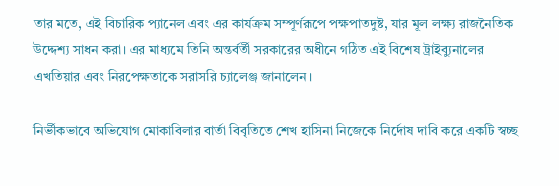তার মতে, এই বিচারিক প্যানেল এবং এর কার্যক্রম সম্পূর্ণরূপে পক্ষপাতদুষ্ট, যার মূল লক্ষ্য রাজনৈতিক উদ্দেশ্য সাধন করা। এর মাধ্যমে তিনি অন্তর্বর্তী সরকারের অধীনে গঠিত এই বিশেষ ট্রাইব্যুনালের এখতিয়ার এবং নিরপেক্ষতাকে সরাসরি চ্যালেঞ্জ জানালেন।

নির্ভীকভাবে অভিযোগ মোকাবিলার বার্তা বিবৃতিতে শেখ হাসিনা নিজেকে নির্দোষ দাবি করে একটি স্বচ্ছ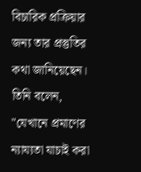বিচারিক প্রক্রিয়ার জন্য তার প্রস্তুতির কথা জানিয়েছেন। তিনি বলেন, "যেখানে প্রমাণের ন্যায্যতা যাচাই করা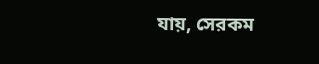যায়, সেরকম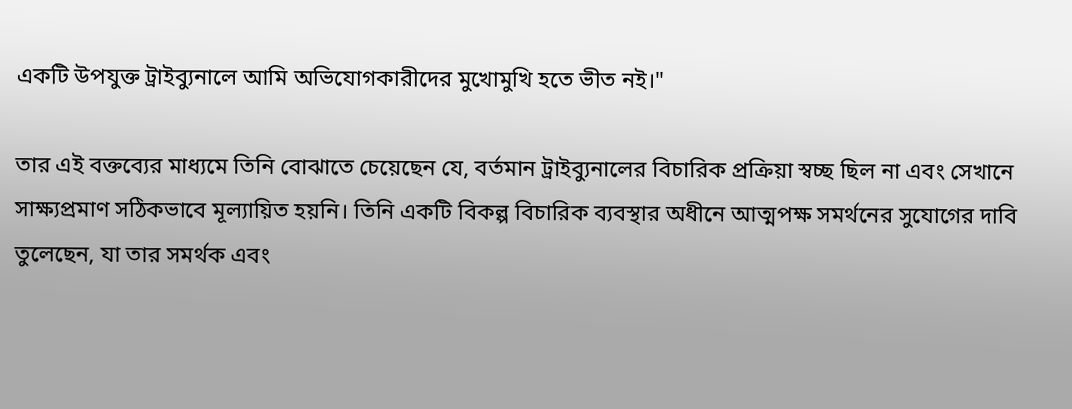একটি উপযুক্ত ট্রাইব্যুনালে আমি অভিযোগকারীদের মুখোমুখি হতে ভীত নই।"

তার এই বক্তব্যের মাধ্যমে তিনি বোঝাতে চেয়েছেন যে, বর্তমান ট্রাইব্যুনালের বিচারিক প্রক্রিয়া স্বচ্ছ ছিল না এবং সেখানে সাক্ষ্যপ্রমাণ সঠিকভাবে মূল্যায়িত হয়নি। তিনি একটি বিকল্প বিচারিক ব্যবস্থার অধীনে আত্মপক্ষ সমর্থনের সুযোগের দাবি তুলেছেন, যা তার সমর্থক এবং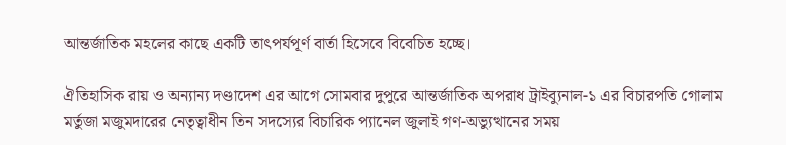আন্তর্জাতিক মহলের কাছে একটি তাৎপর্যপূর্ণ বার্তা হিসেবে বিবেচিত হচ্ছে।

ঐতিহাসিক রায় ও অন্যান্য দণ্ডাদেশ এর আগে সোমবার দুপুরে আন্তর্জাতিক অপরাধ ট্রাইব্যুনাল-১ এর বিচারপতি গোলাম মর্তুজা মজুমদারের নেতৃত্বাধীন তিন সদস্যের বিচারিক প্যানেল জুলাই গণ-অভ্যুত্থানের সময়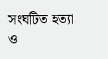সংঘটিত হত্যা ও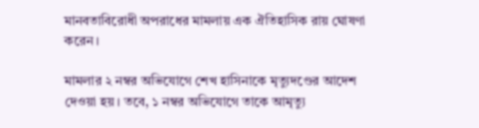মানবতাবিরোধী অপরাধের মামলায় এক ঐতিহাসিক রায় ঘোষণা করেন।

মামলার ২ নম্বর অভিযোগে শেখ হাসিনাকে মৃত্যুদণ্ডের আদেশ দেওয়া হয়। তবে, ১ নম্বর অভিযোগে তাকে আমৃত্যু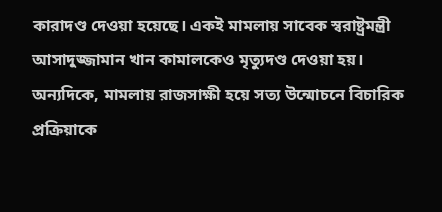কারাদণ্ড দেওয়া হয়েছে। একই মামলায় সাবেক স্বরাষ্ট্রমন্ত্রী আসাদুজ্জামান খান কামালকেও মৃত্যুদণ্ড দেওয়া হয়। অন্যদিকে, মামলায় রাজসাক্ষী হয়ে সত্য উন্মোচনে বিচারিক প্রক্রিয়াকে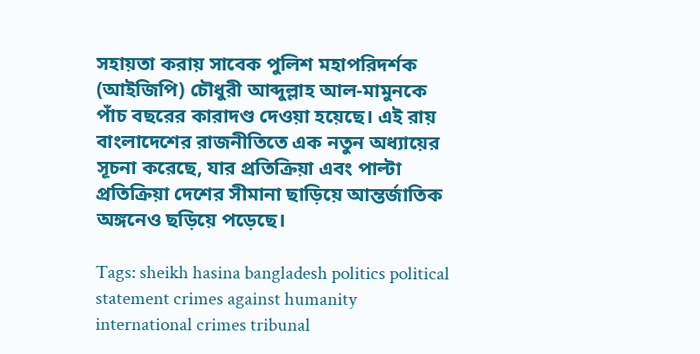সহায়তা করায় সাবেক পুলিশ মহাপরিদর্শক (আইজিপি) চৌধুরী আব্দুল্লাহ আল-মামুনকে পাঁচ বছরের কারাদণ্ড দেওয়া হয়েছে। এই রায় বাংলাদেশের রাজনীতিতে এক নতুন অধ্যায়ের সূচনা করেছে, যার প্রতিক্রিয়া এবং পাল্টা প্রতিক্রিয়া দেশের সীমানা ছাড়িয়ে আন্তর্জাতিক অঙ্গনেও ছড়িয়ে পড়েছে।

Tags: sheikh hasina bangladesh politics political statement crimes against humanity international crimes tribunal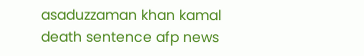asaduzzaman khan kamal death sentence afp news